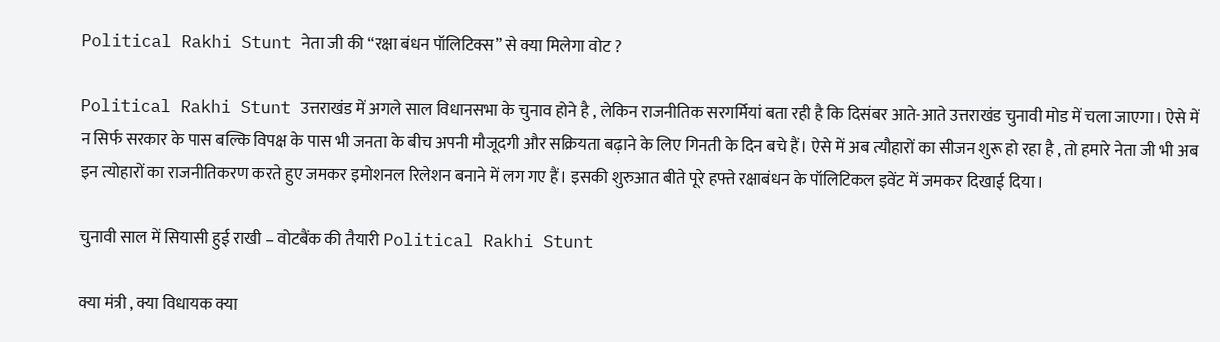Political Rakhi Stunt नेता जी की “रक्षा बंधन पॉलिटिक्स” से क्या मिलेगा वोट ?

Political Rakhi Stunt उत्तराखंड में अगले साल विधानसभा के चुनाव होने है , लेकिन राजनीतिक सरगर्मियां बता रही है कि दिसंबर आते-आते उत्तराखंड चुनावी मोड में चला जाएगा। ऐसे में न सिर्फ सरकार के पास बल्कि विपक्ष के पास भी जनता के बीच अपनी मौजूदगी और सक्रियता बढ़ाने के लिए गिनती के दिन बचे हैं। ऐसे में अब त्यौहारों का सीजन शुरू हो रहा है , तो हमारे नेता जी भी अब इन त्योहारों का राजनीतिकरण करते हुए जमकर इमोशनल रिलेशन बनाने में लग गए हैं। इसकी शुरुआत बीते पूरे हफ्ते रक्षाबंधन के पॉलिटिकल इवेंट में जमकर दिखाई दिया।

चुनावी साल में सियासी हुई राखी – वोटबैंक की तैयारी Political Rakhi Stunt

क्या मंत्री , क्या विधायक क्या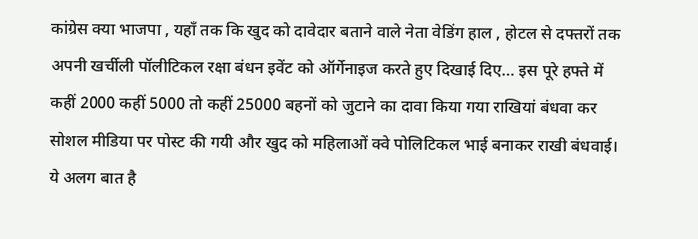कांग्रेस क्या भाजपा , यहाँ तक कि खुद को दावेदार बताने वाले नेता वेडिंग हाल , होटल से दफ्तरों तक अपनी खर्चीली पॉलीटिकल रक्षा बंधन इवेंट को ऑर्गेनाइज करते हुए दिखाई दिए… इस पूरे हफ्ते में कहीं 2000 कहीं 5000 तो कहीं 25000 बहनों को जुटाने का दावा किया गया राखियां बंधवा कर सोशल मीडिया पर पोस्ट की गयी और खुद को महिलाओं क्वे पोलिटिकल भाई बनाकर राखी बंधवाई। ये अलग बात है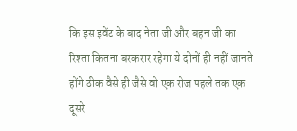कि इस इवेंट के बाद नेता जी और बहन जी का रिश्ता कितना बरकरार रहेगा ये दोनों ही नहीं जानते होंगे ठीक वैसे ही जैसे वो एक रोज पहले तक एक दूसरे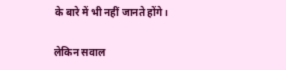के बारे में भी नहीं जानते होंगे।

लेकिन सवाल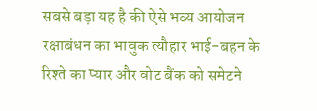सबसे बड़ा यह है की ऐसे भव्य आयोजन रक्षाबंधन का भावुक त्यौहार भाई-बहन के रिश्ते का प्यार और वोट बैंक को समेटने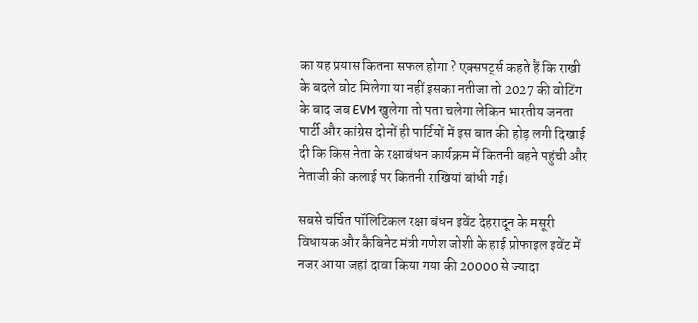का यह प्रयास कितना सफल होगा ? एक्सपर्ट्स कहते हैं कि राखी के बदले वोट मिलेगा या नहीं इसका नतीजा तो 2027 की वोटिंग के बाद जब EVM खुलेगा तो पता चलेगा लेकिन भारतीय जनता पार्टी और कांग्रेस दोनों ही पार्टियों में इस बात की होड़ लगी दिखाई दी कि किस नेता के रक्षाबंधन कार्यक्रम में कितनी बहने पहुंची और नेताजी की कलाई पर कितनी राखियां बांधी गई।

सबसे चर्चित पॉलिटिकल रक्षा बंधन इवेंट देहरादून के मसूरी विधायक और कैबिनेट मंत्री गणेश जोशी के हाई प्रोफाइल इवेंट में नजर आया जहां दावा किया गया की 20000 से ज्यादा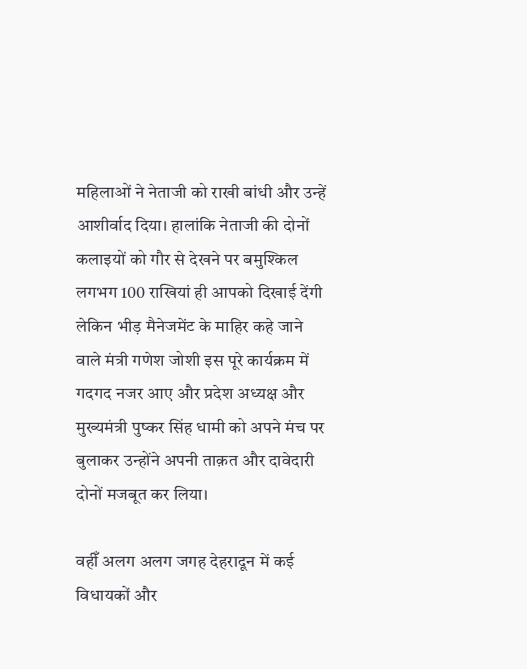महिलाओं ने नेताजी को राखी बांधी और उन्हें आशीर्वाद दिया। हालांकि नेताजी की दोनों कलाइयों को गौर से देखने पर बमुश्किल लगभग 100 राखियां ही आपको दिखाई देंगी लेकिन भीड़ मैनेजमेंट के माहिर कहे जाने वाले मंत्री गणेश जोशी इस पूरे कार्यक्रम में गदगद नजर आए और प्रदेश अध्यक्ष और मुख्यमंत्री पुष्कर सिंह धामी को अपने मंच पर बुलाकर उन्होंने अपनी ताक़त और दावेदारी दोनों मजबूत कर लिया।

वहीँ अलग अलग जगह देहरादून में कई विधायकों और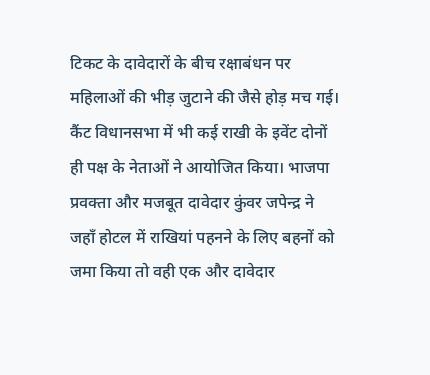टिकट के दावेदारों के बीच रक्षाबंधन पर महिलाओं की भीड़ जुटाने की जैसे होड़ मच गई। कैंट विधानसभा में भी कई राखी के इवेंट दोनों ही पक्ष के नेताओं ने आयोजित किया। भाजपा प्रवक्ता और मजबूत दावेदार कुंवर जपेन्द्र ने जहाँ होटल में राखियां पहनने के लिए बहनों को जमा किया तो वही एक और दावेदार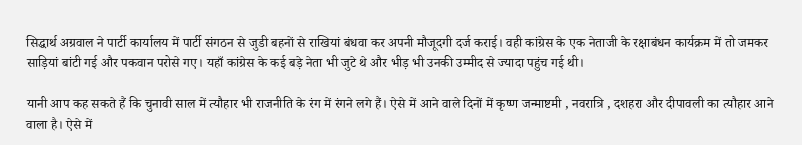सिद्धार्थ अग्रवाल ने पार्टी कार्यालय में पार्टी संगठन से जुडी बहनों से राखियां बंधवा कर अपनी मौजूदगी दर्ज कराई। वही कांग्रेस के एक नेताजी के रक्षाबंधन कार्यक्रम में तो जमकर साड़ियां बांटी गई और पकवान परोसे गए। यहाँ कांग्रेस के कई बड़े नेता भी जुटे थे और भीड़ भी उनकी उम्मीद से ज्यादा पहुंच गई थी।

यानी आप कह सकते हैं कि चुनावी साल में त्यौहार भी राजनीति के रंग में रंगने लगे हैं। ऐसे में आने वाले दिनों में कृष्ण जन्माष्टमी , नवरात्रि , दशहरा और दीपावली का त्यौहार आने वाला है। ऐसे में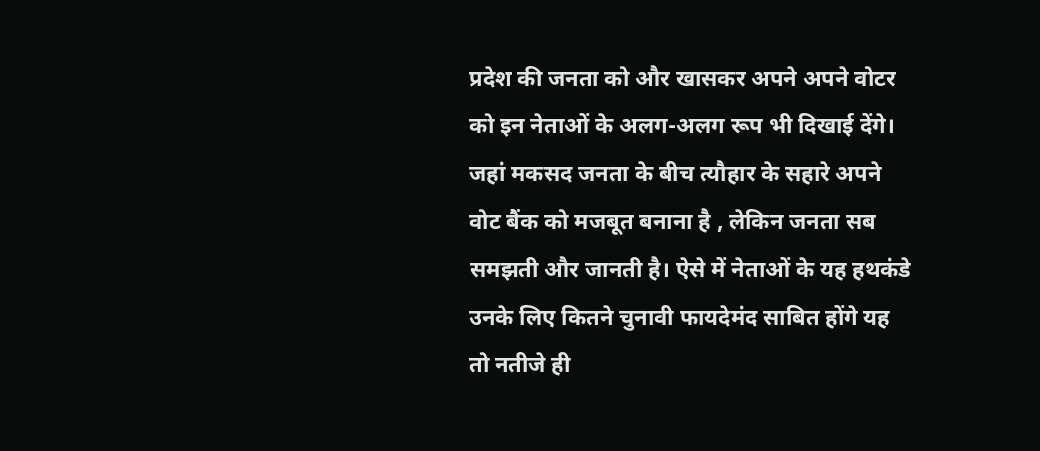प्रदेश की जनता को और खासकर अपने अपने वोटर को इन नेताओं के अलग-अलग रूप भी दिखाई देंगे। जहां मकसद जनता के बीच त्यौहार के सहारे अपने वोट बैंक को मजबूत बनाना है , लेकिन जनता सब समझती और जानती है। ऐसे में नेताओं के यह हथकंडे उनके लिए कितने चुनावी फायदेमंद साबित होंगे यह तो नतीजे ही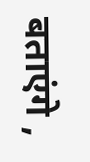बताएंगे ,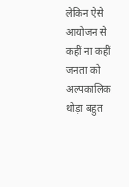लेकिन ऐसे आयोजन से कहीं ना कहीं जनता को अल्पकालिक थोड़ा बहुत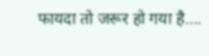फायदा तो जरूर हो गया है….